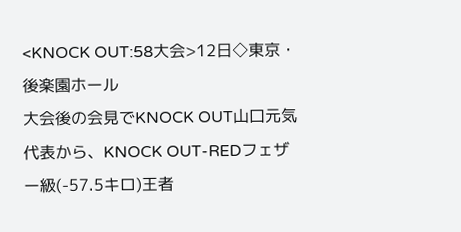<KNOCK OUT:58大会>12日◇東京・後楽園ホール
大会後の会見でKNOCK OUT山口元気代表から、KNOCK OUT-REDフェザー級(-57.5キロ)王者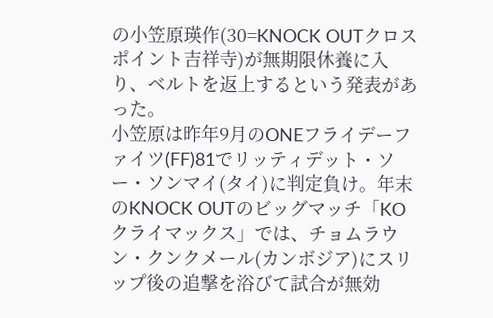の小笠原瑛作(30=KNOCK OUTクロスポイント吉祥寺)が無期限休養に入り、ベルトを返上するという発表があった。
小笠原は昨年9月のONEフライデーファイツ(FF)81でリッティデット・ソー・ソンマイ(タイ)に判定負け。年末のKNOCK OUTのビッグマッチ「KOクライマックス」では、チョムラウン・クンクメール(カンボジア)にスリップ後の追撃を浴びて試合が無効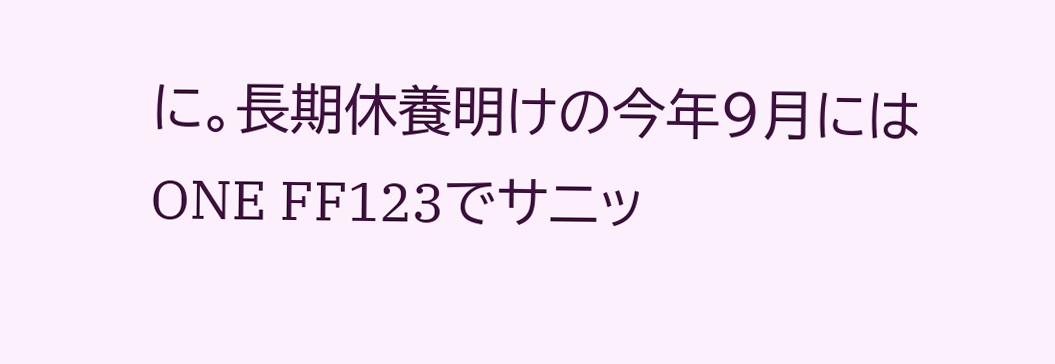に。長期休養明けの今年9月にはONE FF123でサニッ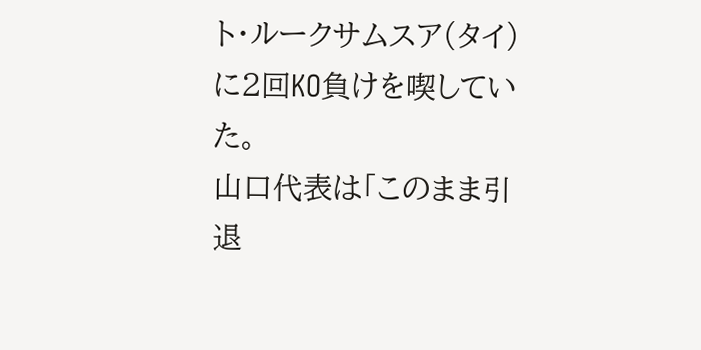ト・ルークサムスア(タイ)に2回KO負けを喫していた。
山口代表は「このまま引退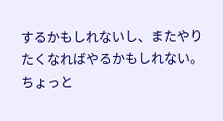するかもしれないし、またやりたくなればやるかもしれない。ちょっと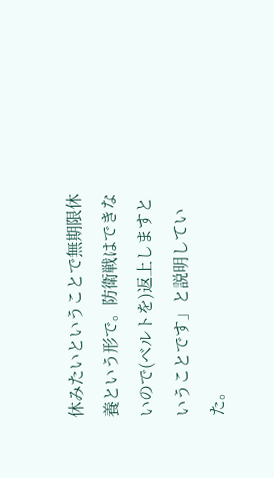休みたいということで無期限休養という形で。防衛戦はできないので(ベルトを)返上しますということです」と説明していた。